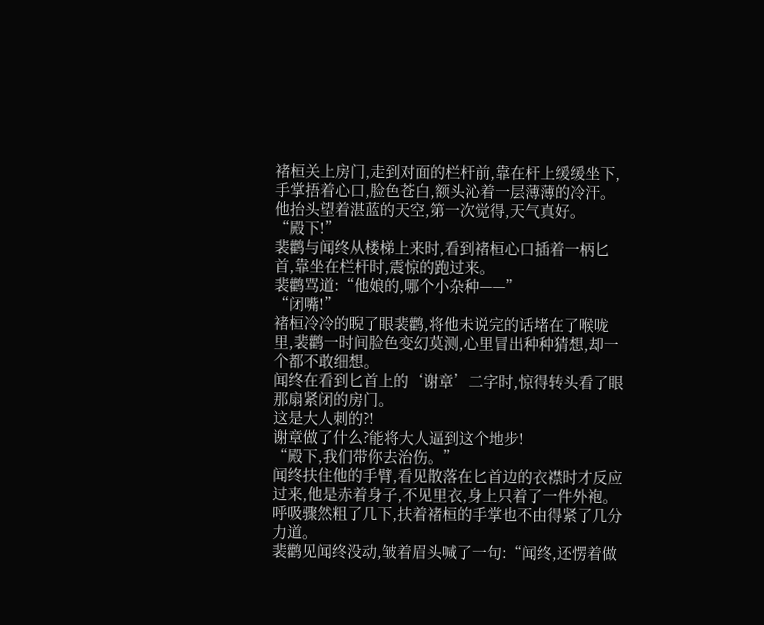褚桓关上房门,走到对面的栏杆前,靠在杆上缓缓坐下,手掌捂着心口,脸色苍白,额头沁着一层薄薄的冷汗。
他抬头望着湛蓝的天空,第一次觉得,天气真好。
“殿下!”
裴鹳与闻终从楼梯上来时,看到褚桓心口插着一柄匕首,靠坐在栏杆时,震惊的跑过来。
裴鹳骂道:“他娘的,哪个小杂种——”
“闭嘴!”
褚桓冷冷的睨了眼裴鹳,将他未说完的话堵在了喉咙里,裴鹳一时间脸色变幻莫测,心里冒出种种猜想,却一个都不敢细想。
闻终在看到匕首上的‘谢章’二字时,惊得转头看了眼那扇紧闭的房门。
这是大人刺的?!
谢章做了什么?能将大人逼到这个地步!
“殿下,我们带你去治伤。”
闻终扶住他的手臂,看见散落在匕首边的衣襟时才反应过来,他是赤着身子,不见里衣,身上只着了一件外袍。
呼吸骤然粗了几下,扶着褚桓的手掌也不由得紧了几分力道。
裴鹳见闻终没动,皱着眉头喊了一句:“闻终,还愣着做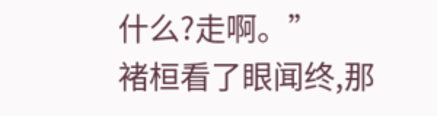什么?走啊。”
褚桓看了眼闻终,那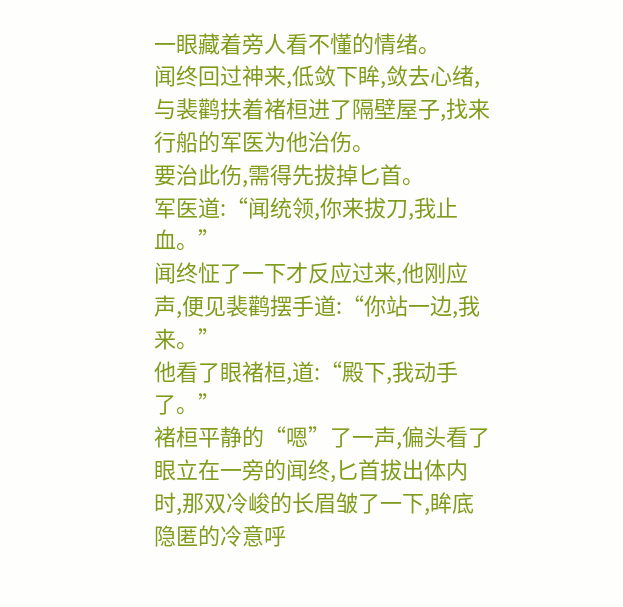一眼藏着旁人看不懂的情绪。
闻终回过神来,低敛下眸,敛去心绪,与裴鹳扶着褚桓进了隔壁屋子,找来行船的军医为他治伤。
要治此伤,需得先拔掉匕首。
军医道:“闻统领,你来拔刀,我止血。”
闻终怔了一下才反应过来,他刚应声,便见裴鹳摆手道:“你站一边,我来。”
他看了眼褚桓,道:“殿下,我动手了。”
褚桓平静的“嗯”了一声,偏头看了眼立在一旁的闻终,匕首拔出体内时,那双冷峻的长眉皱了一下,眸底隐匿的冷意呼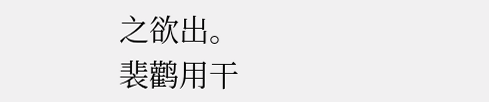之欲出。
裴鹳用干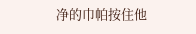净的巾帕按住他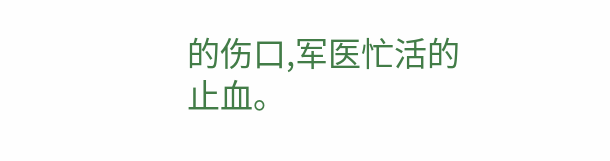的伤口,军医忙活的止血。